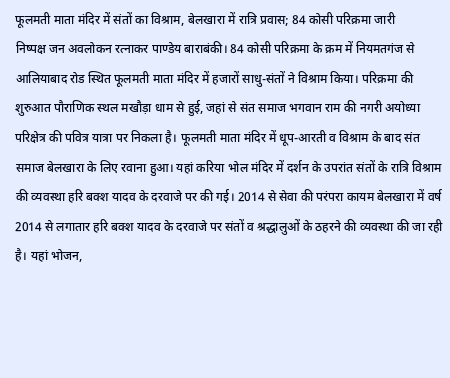फूलमती माता मंदिर में संतों का विश्राम, बेलखारा में रात्रि प्रवास; 84 कोसी परिक्रमा जारी
निष्पक्ष जन अवलोकन रत्नाकर पाण्डेय बाराबंकी। 84 कोसी परिक्रमा के क्रम में नियमतगंज से आलियाबाद रोड स्थित फूलमती माता मंदिर में हजारों साधु-संतों ने विश्राम किया। परिक्रमा की शुरुआत पौराणिक स्थल मखौड़ा धाम से हुई, जहां से संत समाज भगवान राम की नगरी अयोध्या परिक्षेत्र की पवित्र यात्रा पर निकला है। फूलमती माता मंदिर में धूप-आरती व विश्राम के बाद संत समाज बेलखारा के लिए रवाना हुआ। यहां करिया भोल मंदिर में दर्शन के उपरांत संतों के रात्रि विश्राम की व्यवस्था हरि बक्श यादव के दरवाजे पर की गई। 2014 से सेवा की परंपरा कायम बेलखारा में वर्ष 2014 से लगातार हरि बक्श यादव के दरवाजे पर संतों व श्रद्धालुओं के ठहरने की व्यवस्था की जा रही है। यहां भोजन,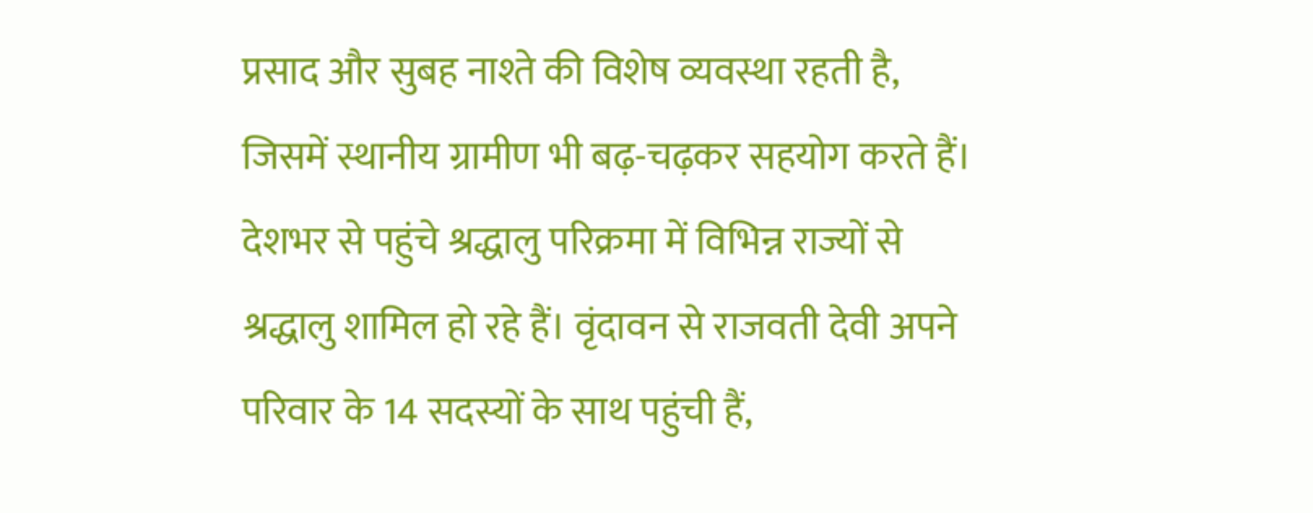प्रसाद और सुबह नाश्ते की विशेष व्यवस्था रहती है, जिसमें स्थानीय ग्रामीण भी बढ़-चढ़कर सहयोग करते हैं। देशभर से पहुंचे श्रद्धालु परिक्रमा में विभिन्न राज्यों से श्रद्धालु शामिल हो रहे हैं। वृंदावन से राजवती देवी अपने परिवार के 14 सदस्यों के साथ पहुंची हैं,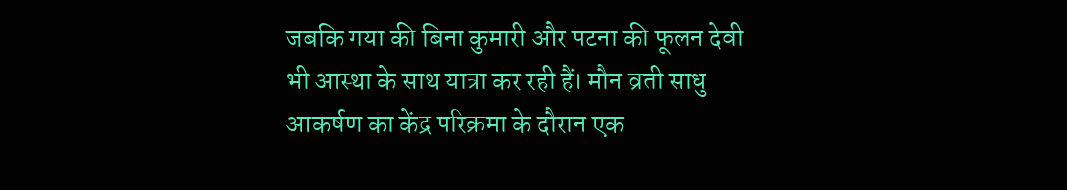जबकि गया की बिना कुमारी और पटना की फूलन देवी भी आस्था के साथ यात्रा कर रही हैं। मौन व्रती साधु आकर्षण का केंद्र परिक्रमा के दौरान एक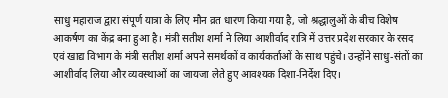साधु महाराज द्वारा संपूर्ण यात्रा के लिए मौन व्रत धारण किया गया है, जो श्रद्धालुओं के बीच विशेष आकर्षण का केंद्र बना हुआ है। मंत्री सतीश शर्मा ने लिया आशीर्वाद रात्रि में उत्तर प्रदेश सरकार के रसद एवं खाद्य विभाग के मंत्री सतीश शर्मा अपने समर्थकों व कार्यकर्ताओं के साथ पहुंचे। उन्होंने साधु-संतों का आशीर्वाद लिया और व्यवस्थाओं का जायजा लेते हुए आवश्यक दिशा-निर्देश दिए।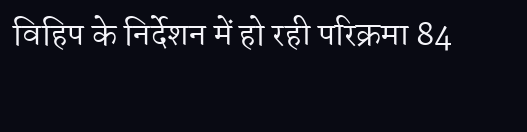विहिप के निर्देशन में हो रही परिक्रमा 84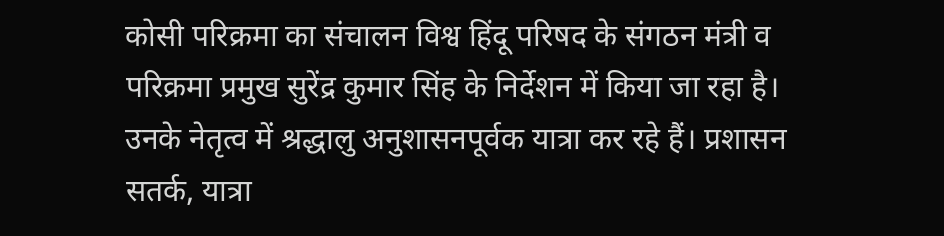कोसी परिक्रमा का संचालन विश्व हिंदू परिषद के संगठन मंत्री व परिक्रमा प्रमुख सुरेंद्र कुमार सिंह के निर्देशन में किया जा रहा है। उनके नेतृत्व में श्रद्धालु अनुशासनपूर्वक यात्रा कर रहे हैं। प्रशासन सतर्क, यात्रा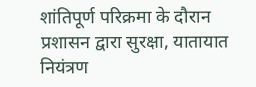शांतिपूर्ण परिक्रमा के दौरान प्रशासन द्वारा सुरक्षा, यातायात नियंत्रण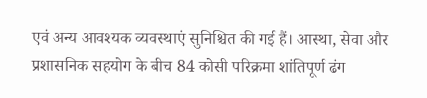एवं अन्य आवश्यक व्यवस्थाएं सुनिश्चित की गई हैं। आस्था, सेवा और प्रशासनिक सहयोग के बीच 84 कोसी परिक्रमा शांतिपूर्ण ढंग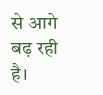से आगे बढ़ रही है।